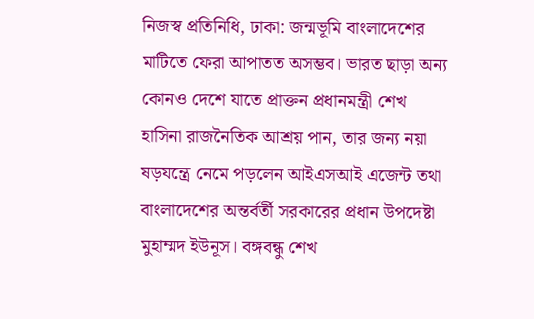নিজস্ব প্রতিনিধি, ঢাকা: জন্মভূমি বাংলাদেশের মাটিতে ফেরা আপাতত অসম্ভব। ভারত ছাড়া অন্য কোনও দেশে যাতে প্রাক্তন প্রধানমন্ত্রী শেখ হাসিনা রাজনৈতিক আশ্রয় পান, তার জন্য নয়া ষড়যন্ত্রে নেমে পড়লেন আইএসআই এজেন্ট তথা বাংলাদেশের অন্তর্বর্তী সরকারের প্রধান উপদেষ্টা মুহাম্মদ ইউনূস। বঙ্গবন্ধু শেখ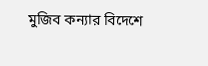মুজিব কন্যার বিদেশে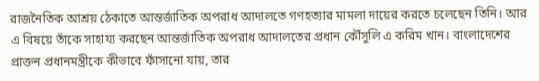রাজনৈতিক আশ্রয় ঠেকাতে আন্তর্জাতিক অপরাধ আদালতে গণহত্যার মামলা দায়ের করতে চলেছেন তিনি। আর এ বিষয়ে তাঁকে সাহায্য করছেন আন্তর্জাতিক অপরাধ আদালতের প্রধান কৌঁসুলি এ করিম খান। বাংলাদেশের প্রাক্তন প্রধানমন্ত্রীকে কীভাবে ফাঁসানো যায়, তার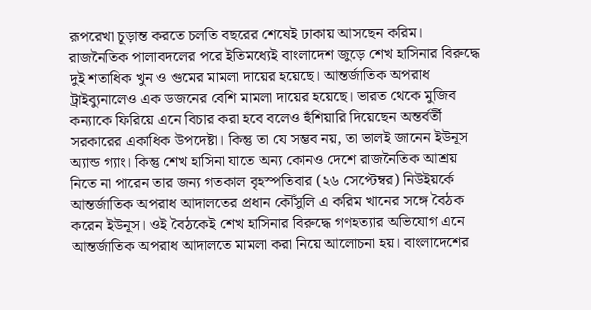রূপরেখা চূড়ান্ত করতে চলতি বছরের শেষেই ঢাকায় আসছেন করিম।
রাজনৈতিক পালাবদলের পরে ইতিমধ্যেই বাংলাদেশ জুড়ে শেখ হাসিনার বিরুদ্ধে দুই শতাধিক খুন ও গুমের মামলা দায়ের হয়েছে। আন্তর্জাতিক অপরাধ ট্রাইব্যুনালেও এক ডজনের বেশি মামলা দায়ের হয়েছে। ভারত থেকে মুজিব কন্যাকে ফিরিয়ে এনে বিচার করা হবে বলেও হুঁশিয়ারি দিয়েছেন অন্তর্বর্তী সরকারের একাধিক উপদেষ্টা। কিন্তু তা যে সম্ভব নয়, তা ভালই জানেন ইউনূস অ্যান্ড গ্যাং। কিন্তু শেখ হাসিনা যাতে অন্য কোনও দেশে রাজনৈতিক আশ্রয় নিতে না পারেন তার জন্য গতকাল বৃহস্পতিবার (২৬ সেপ্টেম্বর) নিউইয়র্কে আন্তর্জাতিক অপরাধ আদালতের প্রধান কৌঁসুলি এ করিম খানের সঙ্গে বৈঠক করেন ইউনূস। ওই বৈঠকেই শেখ হাসিনার বিরুদ্ধে গণহত্যার অভিযোগ এনে আন্তর্জাতিক অপরাধ আদালতে মামলা করা নিয়ে আলোচনা হয়। বাংলাদেশের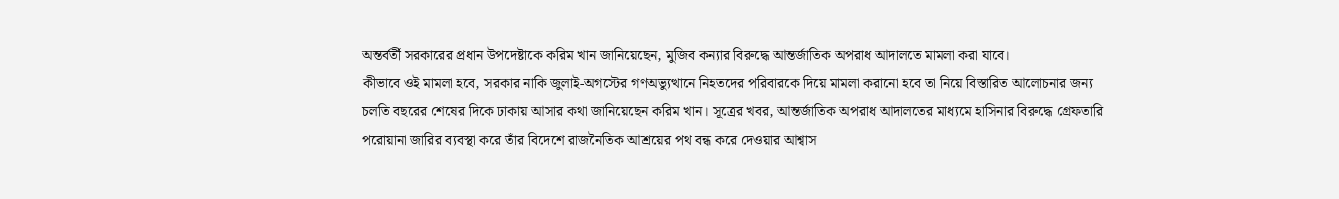অন্তর্বর্তী সরকারের প্রধান উপদেষ্টাকে করিম খান জানিয়েছেন, মুজিব কন্যার বিরুদ্ধে আন্তর্জাতিক অপরাধ আদালতে মামলা করা যাবে।
কীভাবে ওই মামলা হবে, সরকার নাকি জুলাই-অগস্টের গণঅভ্যুত্থানে নিহতদের পরিবারকে দিয়ে মামলা করানো হবে তা নিয়ে বিস্তারিত আলোচনার জন্য চলতি বছরের শেষের দিকে ঢাকায় আসার কথা জানিয়েছেন করিম খান। সূত্রের খবর, আন্তর্জাতিক অপরাধ আদালতের মাধ্যমে হাসিনার বিরুদ্ধে গ্রেফতারি পরোয়ানা জারির ব্যবস্থা করে তাঁর বিদেশে রাজনৈতিক আশ্রয়ের পথ বন্ধ করে দেওয়ার আশ্বাস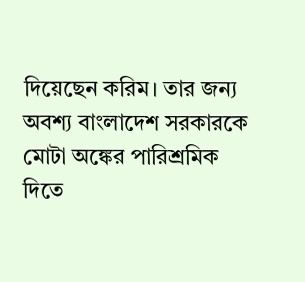দিয়েছেন করিম। তার জন্য অবশ্য বাংলাদেশ সরকারকে মোটা অঙ্কের পারিশ্রমিক দিতে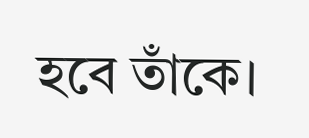হবে তাঁকে।